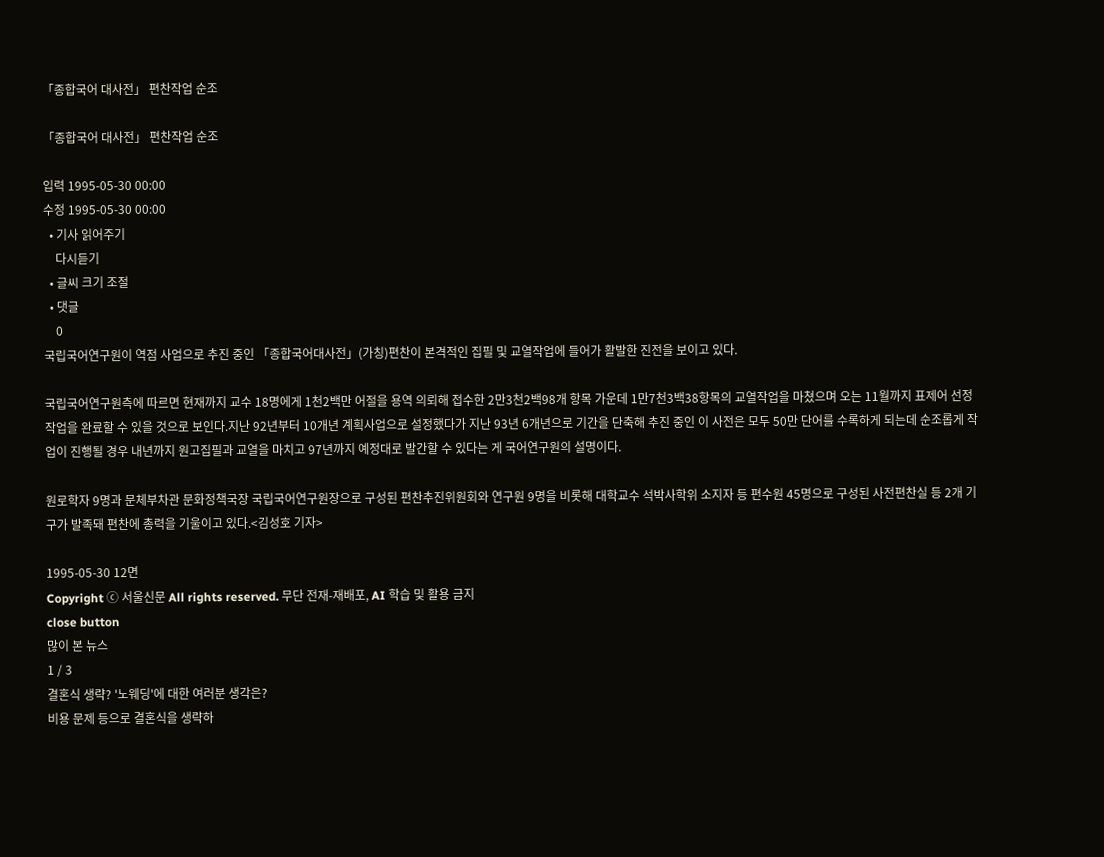「종합국어 대사전」 편찬작업 순조

「종합국어 대사전」 편찬작업 순조

입력 1995-05-30 00:00
수정 1995-05-30 00:00
  • 기사 읽어주기
    다시듣기
  • 글씨 크기 조절
  • 댓글
    0
국립국어연구원이 역점 사업으로 추진 중인 「종합국어대사전」(가칭)편찬이 본격적인 집필 및 교열작업에 들어가 활발한 진전을 보이고 있다.

국립국어연구원측에 따르면 현재까지 교수 18명에게 1천2백만 어절을 용역 의뢰해 접수한 2만3천2백98개 항목 가운데 1만7천3백38항목의 교열작업을 마쳤으며 오는 11월까지 표제어 선정작업을 완료할 수 있을 것으로 보인다.지난 92년부터 10개년 계획사업으로 설정했다가 지난 93년 6개년으로 기간을 단축해 추진 중인 이 사전은 모두 50만 단어를 수록하게 되는데 순조롭게 작업이 진행될 경우 내년까지 원고집필과 교열을 마치고 97년까지 예정대로 발간할 수 있다는 게 국어연구원의 설명이다.

원로학자 9명과 문체부차관 문화정책국장 국립국어연구원장으로 구성된 편찬추진위원회와 연구원 9명을 비롯해 대학교수 석박사학위 소지자 등 편수원 45명으로 구성된 사전편찬실 등 2개 기구가 발족돼 편찬에 총력을 기울이고 있다.<김성호 기자>

1995-05-30 12면
Copyright ⓒ 서울신문 All rights reserved. 무단 전재-재배포, AI 학습 및 활용 금지
close button
많이 본 뉴스
1 / 3
결혼식 생략? '노웨딩'에 대한 여러분 생각은?
비용 문제 등으로 결혼식을 생략하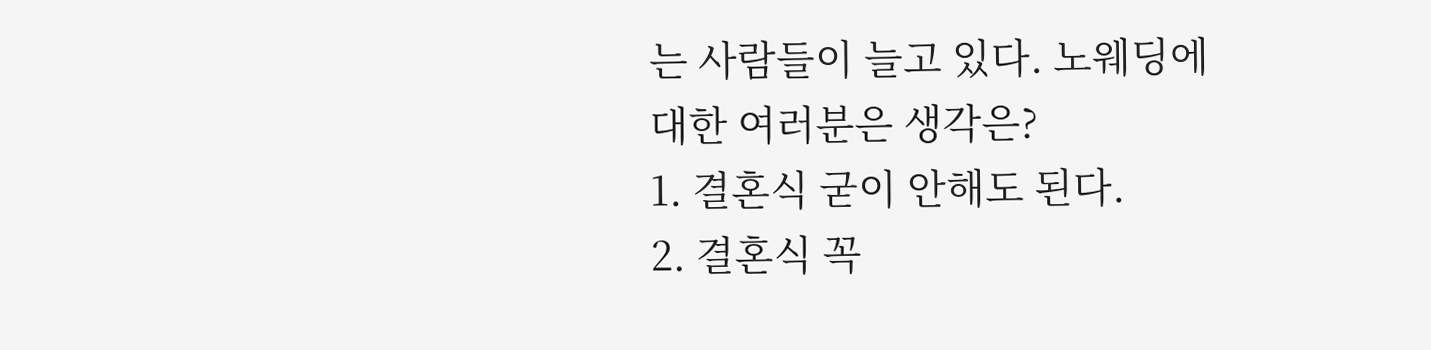는 사람들이 늘고 있다. 노웨딩에 대한 여러분은 생각은?
1. 결혼식 굳이 안해도 된다.
2. 결혼식 꼭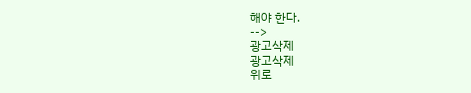해야 한다.
-->
광고삭제
광고삭제
위로